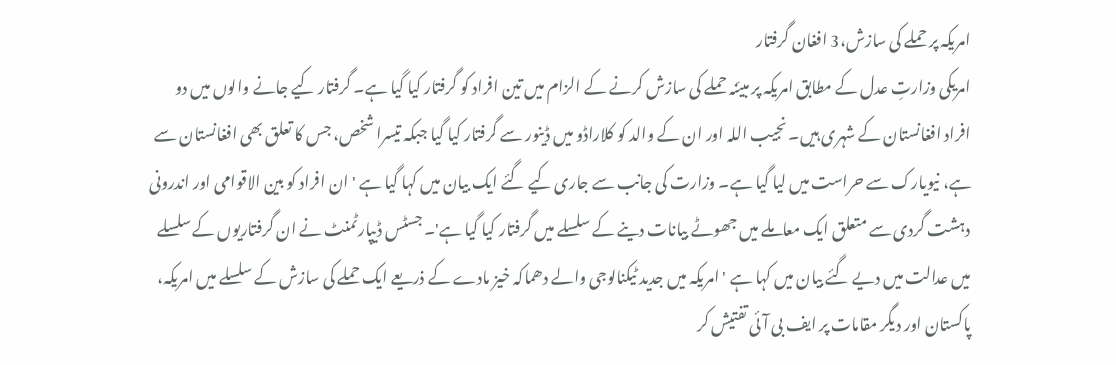امریکہ پر حملے کی سازش،3 افغان گرفتار
امریکی وزارتِ عدل کے مطابق امریکہ پر مبیّنہ حملے کی سازش کرنے کے الزام میں تین افراد کو گرفتار کیا گیا ہے۔ گرفتار کیے جانے والوں ميں دو افراد افغانستان کے شہری ہیں۔ نجیب اللہ اور ان کے والد کو کلاراڈو میں ڈینور سے گرفتار کیا گیا جبکہ تیسرا شخص، جس کا تعلق بھی افغانستان سے ہے، نیویارک سے حراست میں لیا گیا ہے۔ وزارت کی جانب سے جاری کیے گئے ایک بیان میں کہا گیا ہے ' ان افراد کو بین الاقوامی اور اندرونی دہشت گردی سے متعلق ایک معاملے میں جھوٹے بیانات دینے کے سلسلے ميں گرفتار کیا گیا ہے'۔ جسٹس ڈیپارٹمنٹ نے ان گرفتاریوں کے سلسلے ميں عدالت میں دیے گئے بیان میں کہا ہے ' امریکہ میں جدید ٹیکنالوجی والے دھماکہ خیز مادے کے ذریعے ایک حملے کی سازش کے سلسلے میں امریکہ، پاکستان اور دیگر مقامات پر ایف بی آئی تفتیش کر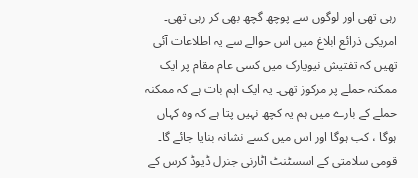رہی تھی اور لوگوں سے پوچھ گچھ بھی کر رہی تھی۔ امریکی ذرائع ابلاغ میں اس حوالے سے یہ اطلاعات آئی تھیں کہ تفتیش نیویارک میں کسی عام مقام پر ایک ممکنہ حملے پر مرکوز تھی۔ یہ ایک اہم بات ہے کہ ممکنہ حملے کے بارے ميں ہم یہ کچھ نہیں پتا ہے کہ وہ کہاں ہوگا ، کب ہوگا اور اس میں کسے نشانہ بنایا جائے گا۔ قومی سلامتی کے اسسٹنٹ اٹارنی جنرل ڈیوڈ کرس کے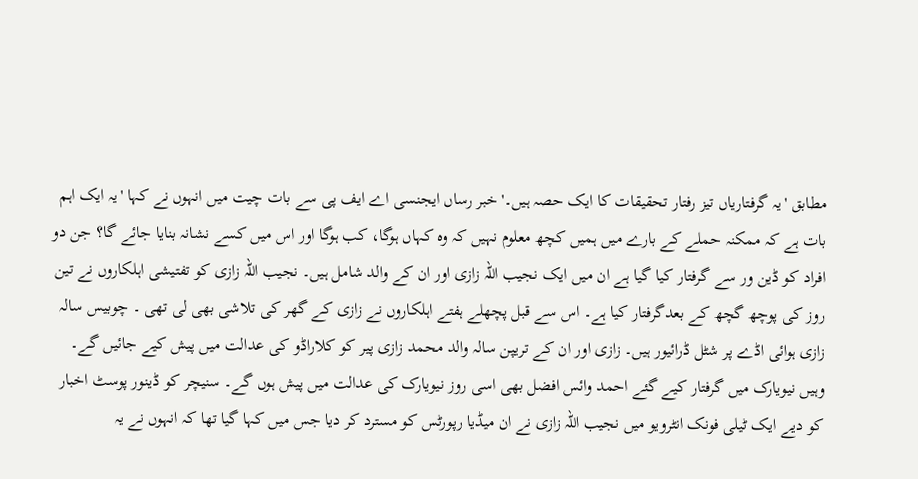مطابق 'یہ گرفتاریاں تیز رفتار تحقیقات کا ایک حصہ ہیں۔' خبر رساں ایجنسی اے ایف پی سے بات چیت میں انہوں نے کہا 'یہ ایک اہم بات ہے کہ ممکنہ حملے کے بارے ميں ہمیں کچھ معلوم نہیں کہ وہ کہاں ہوگا، کب ہوگا اور اس میں کسے نشانہ بنایا جائے گا؟ جن دو افراد کو ڈین ور سے گرفتار کیا گیا ہے ان ميں ایک نجیب اللہ زازی اور ان کے والد شامل ہیں۔ نجیب اللہ زازی کو تفتیشی اہلکاروں نے تین روز کی پوچھ گچھ کے بعدگرفتار کیا ہے۔ اس سے قبل پچھلے ہفتے اہلکاروں نے زازی کے گھر کی تلاشی بھی لی تھی ۔ چوبیس سالہ زازی ہوائی اڈے پر شٹل ڈرائیور ہیں۔ زازی اور ان کے تریپن سالہ والد محمد زازی پیر کو کلاراڈو کی عدالت ميں پیش کیے جائيں گے۔ وہيں نیویارک میں گرفتار کیے گئے احمد وائس افضل بھی اسی روز نیویارک کی عدالت میں پیش ہوں گے۔ سنیچر کو ڈینور پوسٹ اخبار کو دیے ایک ٹیلی فونک انٹرویو ميں نجیب اللہ زازی نے ان میڈیا رپورٹس کو مسترد کر دیا جس ميں کہا گیا تھا کہ انہوں نے یہ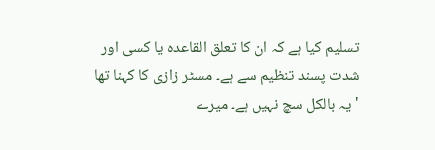تسلیم کیا ہے کہ ان کا تعلق القاعدہ یا کسی اور شدت پسند تنظیم سے ہے۔ مسٹر زازی کا کہنا تھا 'یہ بالکل سچ نہیں ہے۔ میرے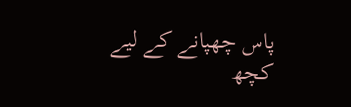پاس چھپانے کے لیے کچھ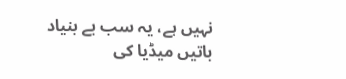نہیں ہے، یہ سب بے بنیاد باتیں میڈیا کی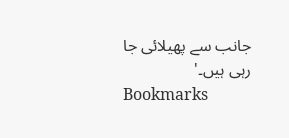جانب سے پھیلائی جا رہی ہیں۔'
Bookmarks